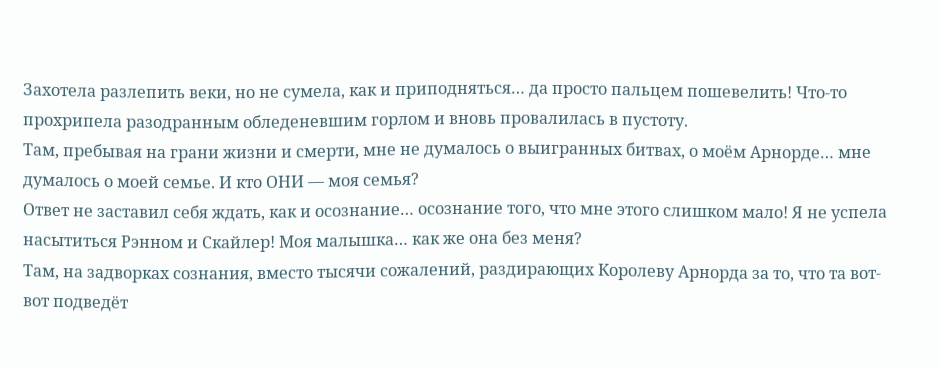Захотела разлепить веки, но не сумела, как и приподняться… да просто пальцем пошевелить! Что-то прохрипела разодранным обледеневшим горлом и вновь провалилась в пустоту.
Там, пребывая на грани жизни и смерти, мне не думалось о выигранных битвах, о моём Арнорде… мне думалось о моей семье. И кто ОНИ — моя семья?
Ответ не заставил себя ждать, как и осознание… осознание того, что мне этого слишком мало! Я не успела насытиться Рэнном и Скайлер! Моя малышка… как же она без меня?
Там, на задворках сознания, вместо тысячи сожалений, раздирающих Королеву Арнорда за то, что та вот-вот подведёт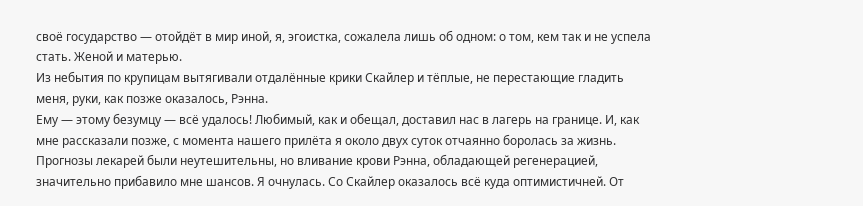своё государство — отойдёт в мир иной, я, эгоистка, сожалела лишь об одном: о том, кем так и не успела стать. Женой и матерью.
Из небытия по крупицам вытягивали отдалённые крики Скайлер и тёплые, не перестающие гладить меня, руки, как позже оказалось, Рэнна.
Ему — этому безумцу — всё удалось! Любимый, как и обещал, доставил нас в лагерь на границе. И, как мне рассказали позже, с момента нашего прилёта я около двух суток отчаянно боролась за жизнь. Прогнозы лекарей были неутешительны, но вливание крови Рэнна, обладающей регенерацией, значительно прибавило мне шансов. Я очнулась. Со Скайлер оказалось всё куда оптимистичней. От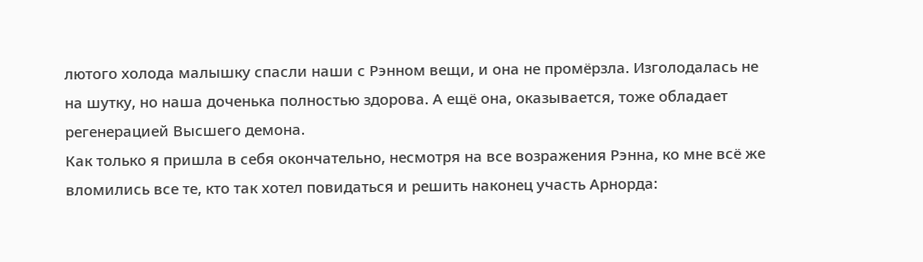лютого холода малышку спасли наши с Рэнном вещи, и она не промёрзла. Изголодалась не на шутку, но наша доченька полностью здорова. А ещё она, оказывается, тоже обладает регенерацией Высшего демона.
Как только я пришла в себя окончательно, несмотря на все возражения Рэнна, ко мне всё же вломились все те, кто так хотел повидаться и решить наконец участь Арнорда: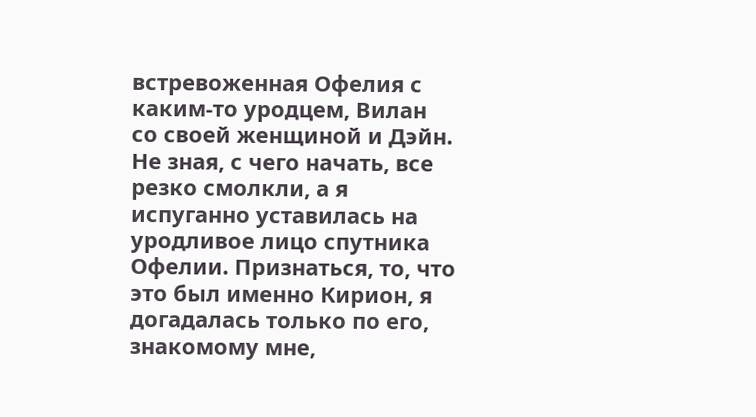встревоженная Офелия с каким-то уродцем, Вилан со своей женщиной и Дэйн. Не зная, с чего начать, все резко смолкли, а я испуганно уставилась на уродливое лицо спутника Офелии. Признаться, то, что это был именно Кирион, я догадалась только по его, знакомому мне,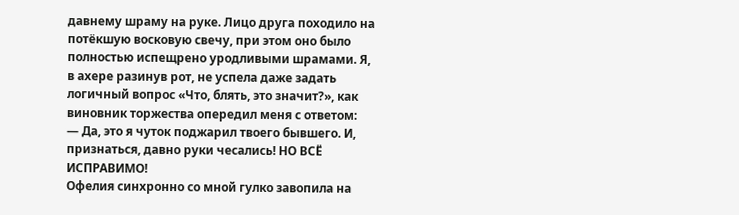давнему шраму на руке. Лицо друга походило на потёкшую восковую свечу, при этом оно было полностью испещрено уродливыми шрамами. Я, в ахере разинув рот, не успела даже задать логичный вопрос «Что, блять, это значит?», как виновник торжества опередил меня с ответом:
— Да, это я чуток поджарил твоего бывшего. И, признаться, давно руки чесались! НО ВСЁ ИСПРАВИМО!
Офелия синхронно со мной гулко завопила на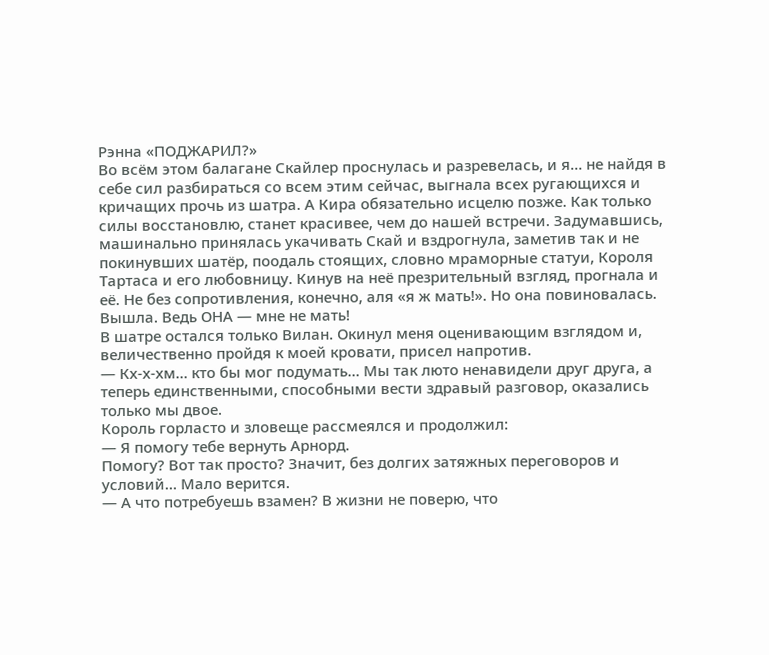Рэнна «ПОДЖАРИЛ?»
Во всём этом балагане Скайлер проснулась и разревелась, и я… не найдя в себе сил разбираться со всем этим сейчас, выгнала всех ругающихся и кричащих прочь из шатра. А Кира обязательно исцелю позже. Как только силы восстановлю, станет красивее, чем до нашей встречи. Задумавшись, машинально принялась укачивать Скай и вздрогнула, заметив так и не покинувших шатёр, поодаль стоящих, словно мраморные статуи, Короля Тартаса и его любовницу. Кинув на неё презрительный взгляд, прогнала и её. Не без сопротивления, конечно, аля «я ж мать!». Но она повиновалась. Вышла. Ведь ОНА — мне не мать!
В шатре остался только Вилан. Окинул меня оценивающим взглядом и, величественно пройдя к моей кровати, присел напротив.
— Кх-х-хм… кто бы мог подумать… Мы так люто ненавидели друг друга, а теперь единственными, способными вести здравый разговор, оказались только мы двое.
Король горласто и зловеще рассмеялся и продолжил:
— Я помогу тебе вернуть Арнорд.
Помогу? Вот так просто? Значит, без долгих затяжных переговоров и условий… Мало верится.
— А что потребуешь взамен? В жизни не поверю, что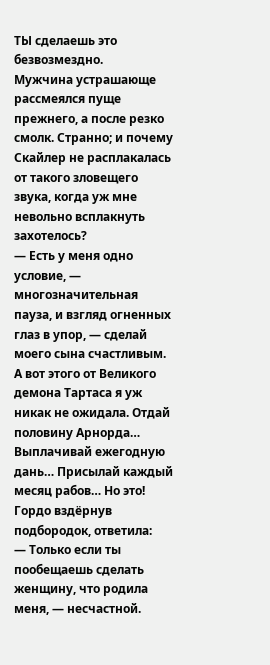ТЫ сделаешь это безвозмездно.
Мужчина устрашающе рассмеялся пуще прежнего, а после резко смолк. Странно; и почему Скайлер не расплакалась от такого зловещего звука, когда уж мне невольно всплакнуть захотелось?
— Есть у меня одно условие, — многозначительная пауза, и взгляд огненных глаз в упор, — сделай моего сына счастливым.
А вот этого от Великого демона Тартаса я уж никак не ожидала. Отдай половину Арнорда… Выплачивай ежегодную дань… Присылай каждый месяц рабов… Но это! Гордо вздёрнув подбородок, ответила:
— Только если ты пообещаешь сделать женщину, что родила меня, — несчастной.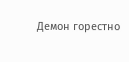Демон горестно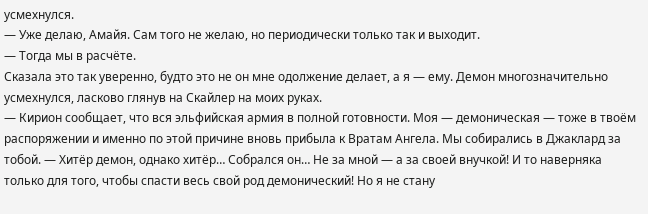усмехнулся.
— Уже делаю, Амайя. Сам того не желаю, но периодически только так и выходит.
— Тогда мы в расчёте.
Сказала это так уверенно, будто это не он мне одолжение делает, а я — ему. Демон многозначительно усмехнулся, ласково глянув на Скайлер на моих руках.
— Кирион сообщает, что вся эльфийская армия в полной готовности. Моя — демоническая — тоже в твоём распоряжении и именно по этой причине вновь прибыла к Вратам Ангела. Мы собирались в Джаклард за тобой. — Хитёр демон, однако хитёр… Собрался он… Не за мной — а за своей внучкой! И то наверняка только для того, чтобы спасти весь свой род демонический! Но я не стану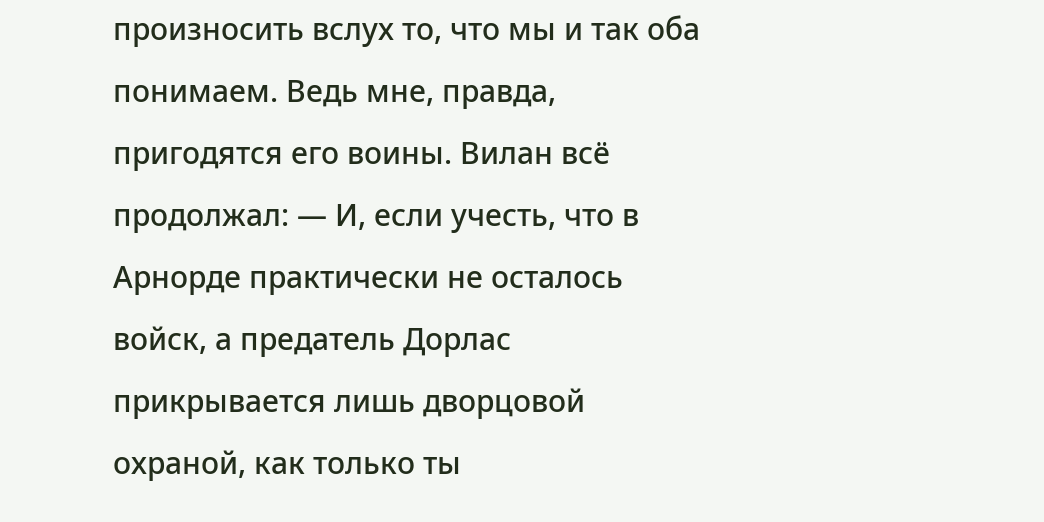произносить вслух то, что мы и так оба понимаем. Ведь мне, правда, пригодятся его воины. Вилан всё продолжал: — И, если учесть, что в Арнорде практически не осталось войск, а предатель Дорлас прикрывается лишь дворцовой охраной, как только ты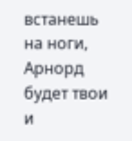встанешь на ноги, Арнорд будет твои и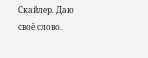Скайлер. Даю своё слово.